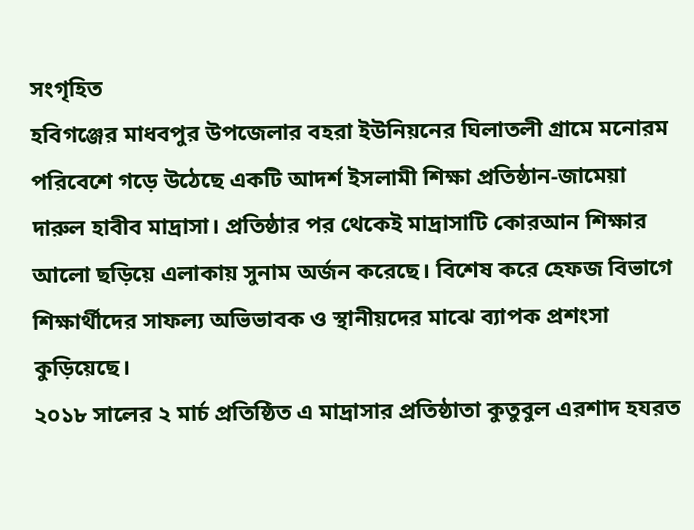সংগৃহিত
হবিগঞ্জের মাধবপুর উপজেলার বহরা ইউনিয়নের ঘিলাতলী গ্রামে মনোরম পরিবেশে গড়ে উঠেছে একটি আদর্শ ইসলামী শিক্ষা প্রতিষ্ঠান-জামেয়া দারুল হাবীব মাদ্রাসা। প্রতিষ্ঠার পর থেকেই মাদ্রাসাটি কোরআন শিক্ষার আলো ছড়িয়ে এলাকায় সুনাম অর্জন করেছে। বিশেষ করে হেফজ বিভাগে শিক্ষার্থীদের সাফল্য অভিভাবক ও স্থানীয়দের মাঝে ব্যাপক প্রশংসা কুড়িয়েছে।
২০১৮ সালের ২ মার্চ প্রতিষ্ঠিত এ মাদ্রাসার প্রতিষ্ঠাতা কুতুবুল এরশাদ হযরত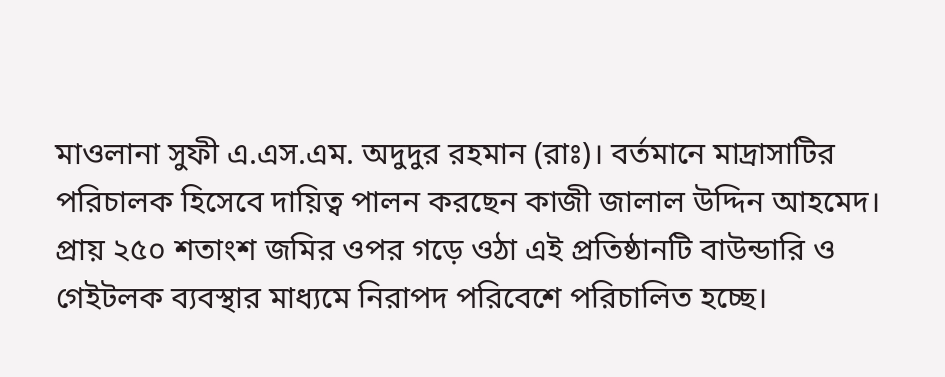মাওলানা সুফী এ.এস.এম. অদুদুর রহমান (রাঃ)। বর্তমানে মাদ্রাসাটির পরিচালক হিসেবে দায়িত্ব পালন করছেন কাজী জালাল উদ্দিন আহমেদ। প্রায় ২৫০ শতাংশ জমির ওপর গড়ে ওঠা এই প্রতিষ্ঠানটি বাউন্ডারি ও গেইটলক ব্যবস্থার মাধ্যমে নিরাপদ পরিবেশে পরিচালিত হচ্ছে।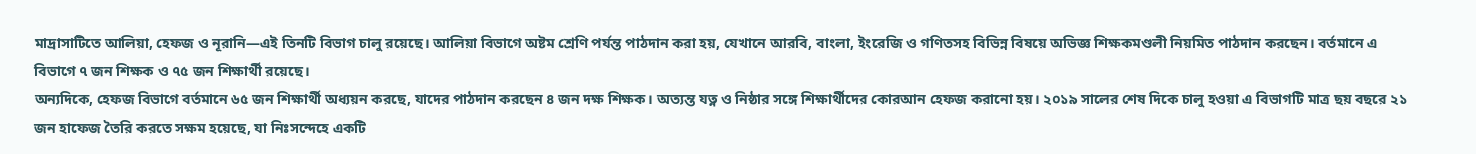মাদ্রাসাটিতে আলিয়া, হেফজ ও নূরানি—এই তিনটি বিভাগ চালু রয়েছে। আলিয়া বিভাগে অষ্টম শ্রেণি পর্যন্ত পাঠদান করা হয়, যেখানে আরবি, বাংলা, ইংরেজি ও গণিতসহ বিভিন্ন বিষয়ে অভিজ্ঞ শিক্ষকমণ্ডলী নিয়মিত পাঠদান করছেন। বর্তমানে এ বিভাগে ৭ জন শিক্ষক ও ৭৫ জন শিক্ষার্থী রয়েছে।
অন্যদিকে, হেফজ বিভাগে বর্তমানে ৬৫ জন শিক্ষার্থী অধ্যয়ন করছে, যাদের পাঠদান করছেন ৪ জন দক্ষ শিক্ষক। অত্যন্ত যত্ন ও নিষ্ঠার সঙ্গে শিক্ষার্থীদের কোরআন হেফজ করানো হয়। ২০১৯ সালের শেষ দিকে চালু হওয়া এ বিভাগটি মাত্র ছয় বছরে ২১ জন হাফেজ তৈরি করতে সক্ষম হয়েছে, যা নিঃসন্দেহে একটি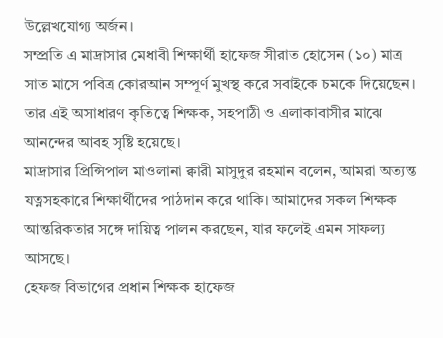উল্লেখযোগ্য অর্জন।
সম্প্রতি এ মাদ্রাসার মেধাবী শিক্ষার্থী হাফেজ সীরাত হোসেন (১০) মাত্র সাত মাসে পবিত্র কোরআন সম্পূর্ণ মুখস্থ করে সবাইকে চমকে দিয়েছেন। তার এই অসাধারণ কৃতিত্বে শিক্ষক, সহপাঠী ও এলাকাবাসীর মাঝে আনন্দের আবহ সৃষ্টি হয়েছে।
মাদ্রাসার প্রিন্সিপাল মাওলানা ক্বারী মাসুদুর রহমান বলেন, আমরা অত্যন্ত যত্নসহকারে শিক্ষার্থীদের পাঠদান করে থাকি। আমাদের সকল শিক্ষক আন্তরিকতার সঙ্গে দায়িত্ব পালন করছেন, যার ফলেই এমন সাফল্য আসছে।
হেফজ বিভাগের প্রধান শিক্ষক হাফেজ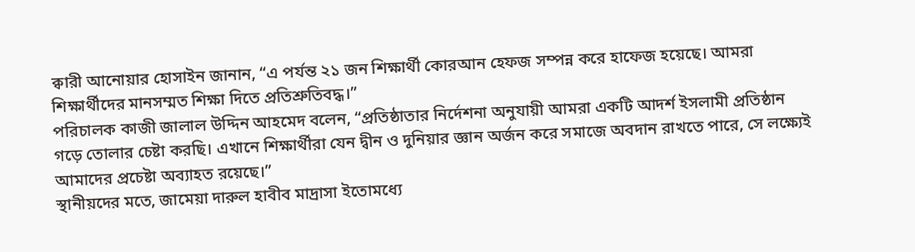ক্বারী আনোয়ার হোসাইন জানান, “এ পর্যন্ত ২১ জন শিক্ষার্থী কোরআন হেফজ সম্পন্ন করে হাফেজ হয়েছে। আমরা শিক্ষার্থীদের মানসম্মত শিক্ষা দিতে প্রতিশ্রুতিবদ্ধ।”
পরিচালক কাজী জালাল উদ্দিন আহমেদ বলেন, “প্রতিষ্ঠাতার নির্দেশনা অনুযায়ী আমরা একটি আদর্শ ইসলামী প্রতিষ্ঠান গড়ে তোলার চেষ্টা করছি। এখানে শিক্ষার্থীরা যেন দ্বীন ও দুনিয়ার জ্ঞান অর্জন করে সমাজে অবদান রাখতে পারে, সে লক্ষ্যেই আমাদের প্রচেষ্টা অব্যাহত রয়েছে।”
স্থানীয়দের মতে, জামেয়া দারুল হাবীব মাদ্রাসা ইতোমধ্যে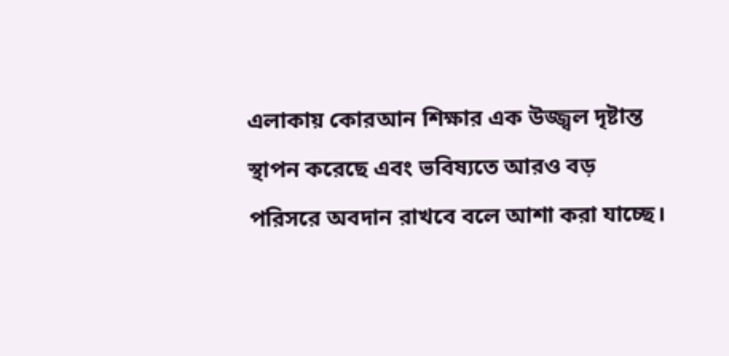এলাকায় কোরআন শিক্ষার এক উজ্জ্বল দৃষ্টান্ত স্থাপন করেছে এবং ভবিষ্যতে আরও বড় পরিসরে অবদান রাখবে বলে আশা করা যাচ্ছে।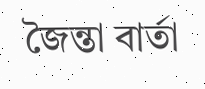জৈন্তা বার্তা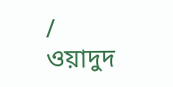/ ওয়াদুদ